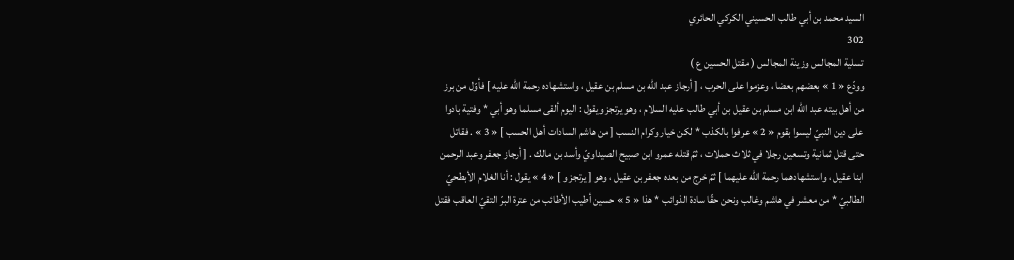السيد محمد بن أبي طالب الحسيني الكركي الحائري
302
تسلية المجالس وزينة المجالس ( مقتل الحسين ع )
وودّع « 1 » بعضهم بعضا ، وعزموا على الحرب ، [ أرجاز عبد اللّه بن مسلم بن عقيل ، واستشهاده رحمة اللّه عليه ] فأوّل من برز من أهل بيته عبد اللّه ابن مسلم بن عقيل بن أبي طالب عليه السلام ، وهو يرتجز ويقول : اليوم ألقى مسلما وهو أبي * وفتية بادوا على دين النبيّ ليسوا بقوم « 2 » عرفوا بالكذب * لكن خيار وكرام النسب [ من هاشم السادات أهل الحسب ] « 3 » . فقاتل حتى قتل ثمانية وتسعين رجلا في ثلاث حملات ، ثمّ قتله عمرو ابن صبيح الصيداويّ وأسد بن مالك . [ أرجاز جعفر وعبد الرحمن ابنا عقيل ، واستشهادهما رحمة اللّه عليهما ] ثمّ خرج من بعده جعفر بن عقيل ، وهو [ يرتجز و ] « 4 » يقول : أنا الغلام الأبطحيّ الطالبيّ * من معشر في هاشم وغالب ونحن حقّا سادة الذوائب * هذا « 5 » حسين أطيب الأطائب من عترة البرّ التقيّ العاقب فقتل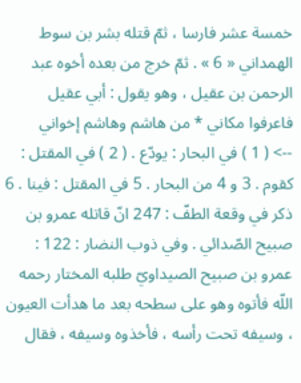خمسة عشر فارسا ، ثمّ قتله بشر بن سوط الهمداني « 6 » . ثمّ خرج من بعده أخوه عبد الرحمن بن عقيل ، وهو يقول : أبي عقيل فاعرفوا مكاني * من هاشم وهاشم إخواني
--> ( 1 ) في البحار : يودّع . ( 2 ) في المقتل : كقوم . 3 و 4 من البحار . 5 في المقتل : فينا . 6 ذكر في وقعة الطفّ : 247 انّ قاتله عمرو بن صبيح الصّدائي . وفي ذوب النضار : 122 : عمرو بن صبيح الصيداويّ طلبه المختار رحمه اللّه فأتوه وهو على سطحه بعد ما هدأت العيون ، وسيفه تحت رأسه ، فأخذوه وسيفه ، فقال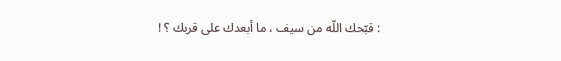: قبّحك اللّه من سيف ، ما أبعدك على قربك ؟ !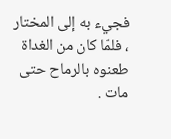فجيء به إلى المختار ، فلمّا كان من الغداة طعنوه بالرماح حتى مات .